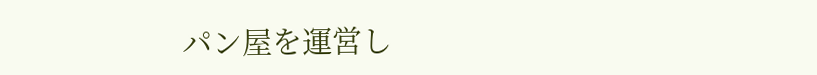パン屋を運営し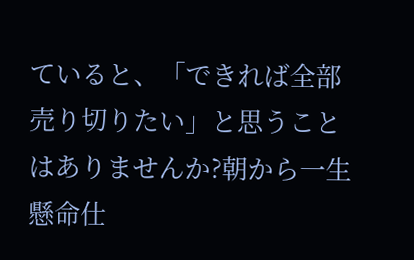ていると、「できれば全部売り切りたい」と思うことはありませんか?朝から一生懸命仕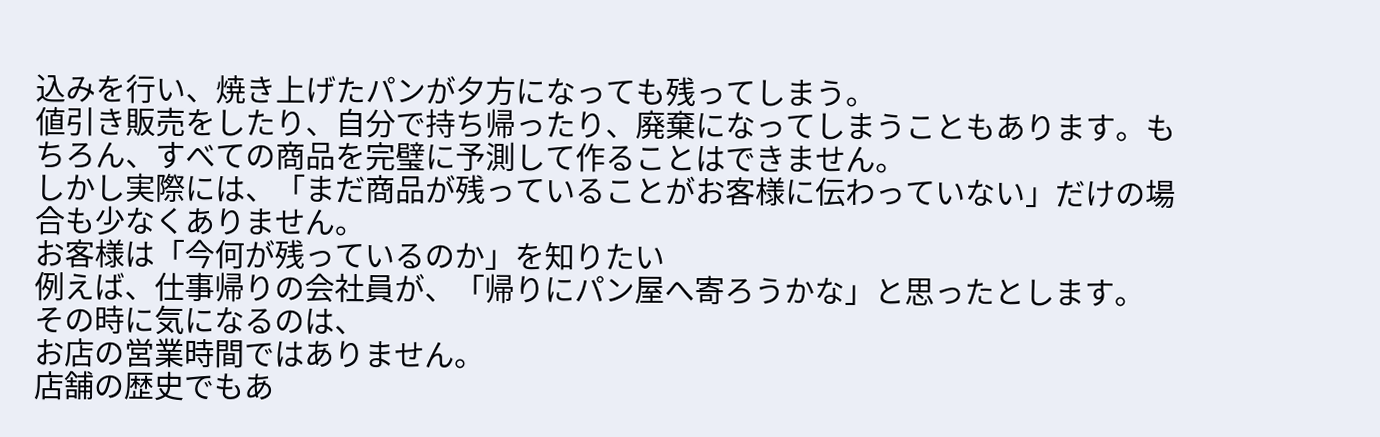込みを行い、焼き上げたパンが夕方になっても残ってしまう。
値引き販売をしたり、自分で持ち帰ったり、廃棄になってしまうこともあります。もちろん、すべての商品を完璧に予測して作ることはできません。
しかし実際には、「まだ商品が残っていることがお客様に伝わっていない」だけの場合も少なくありません。
お客様は「今何が残っているのか」を知りたい
例えば、仕事帰りの会社員が、「帰りにパン屋へ寄ろうかな」と思ったとします。
その時に気になるのは、
お店の営業時間ではありません。
店舗の歴史でもあ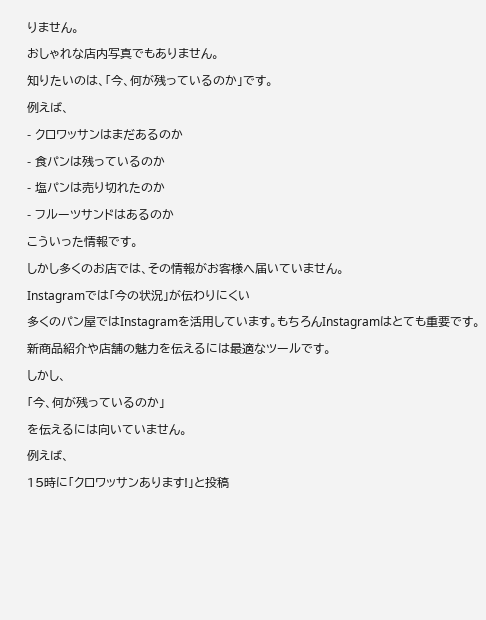りません。
おしゃれな店内写真でもありません。
知りたいのは、「今、何が残っているのか」です。
例えば、
- クロワッサンはまだあるのか
- 食パンは残っているのか
- 塩パンは売り切れたのか
- フルーツサンドはあるのか
こういった情報です。
しかし多くのお店では、その情報がお客様へ届いていません。
Instagramでは「今の状況」が伝わりにくい
多くのパン屋ではInstagramを活用しています。もちろんInstagramはとても重要です。新商品紹介や店舗の魅力を伝えるには最適なツールです。
しかし、
「今、何が残っているのか」
を伝えるには向いていません。
例えば、
15時に「クロワッサンあります!」と投稿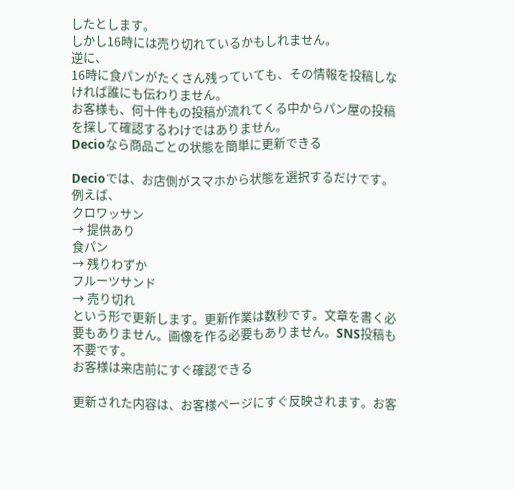したとします。
しかし16時には売り切れているかもしれません。
逆に、
16時に食パンがたくさん残っていても、その情報を投稿しなければ誰にも伝わりません。
お客様も、何十件もの投稿が流れてくる中からパン屋の投稿を探して確認するわけではありません。
Decioなら商品ごとの状態を簡単に更新できる

Decioでは、お店側がスマホから状態を選択するだけです。
例えば、
クロワッサン
→ 提供あり
食パン
→ 残りわずか
フルーツサンド
→ 売り切れ
という形で更新します。更新作業は数秒です。文章を書く必要もありません。画像を作る必要もありません。SNS投稿も不要です。
お客様は来店前にすぐ確認できる

更新された内容は、お客様ページにすぐ反映されます。お客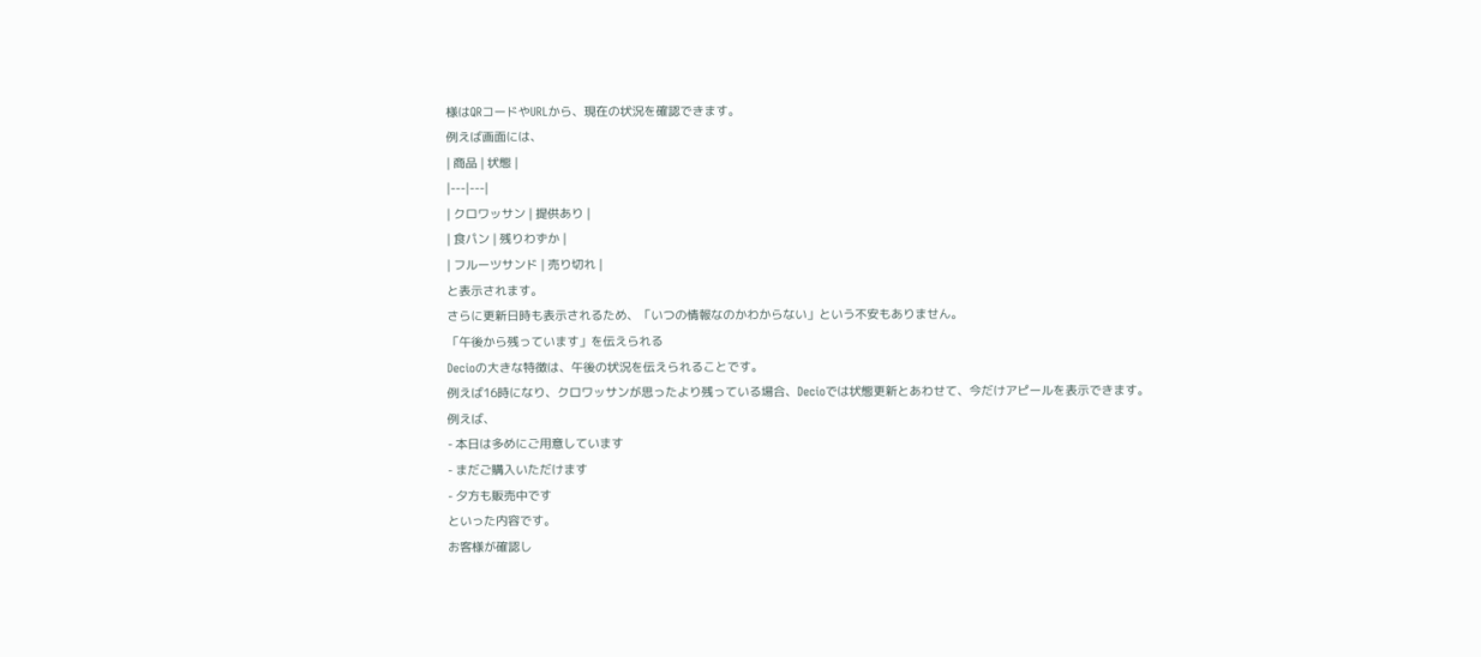様はQRコードやURLから、現在の状況を確認できます。
例えば画面には、
| 商品 | 状態 |
|---|---|
| クロワッサン | 提供あり |
| 食パン | 残りわずか |
| フルーツサンド | 売り切れ |
と表示されます。
さらに更新日時も表示されるため、「いつの情報なのかわからない」という不安もありません。
「午後から残っています」を伝えられる
Decioの大きな特徴は、午後の状況を伝えられることです。
例えば16時になり、クロワッサンが思ったより残っている場合、Decioでは状態更新とあわせて、今だけアピールを表示できます。
例えば、
- 本日は多めにご用意しています
- まだご購入いただけます
- 夕方も販売中です
といった内容です。
お客様が確認し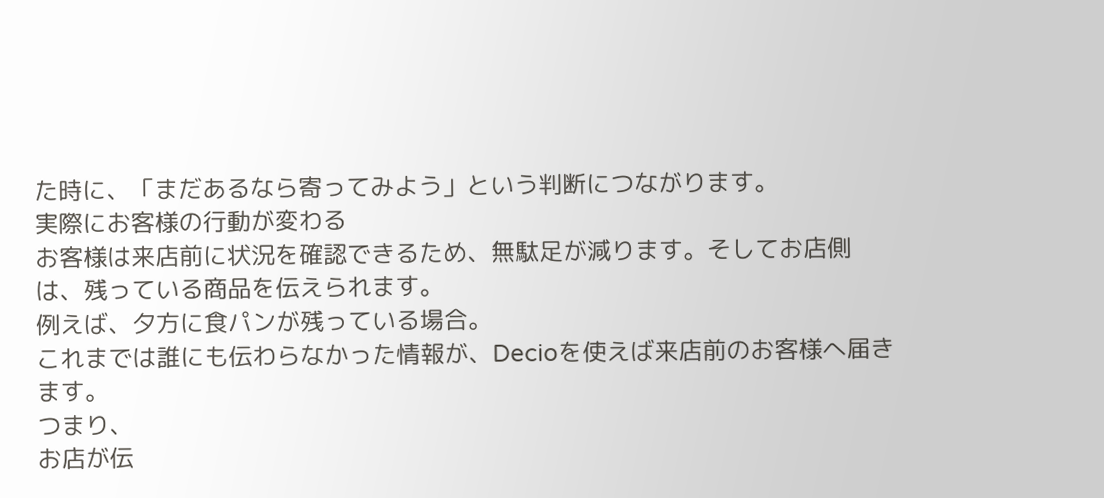た時に、「まだあるなら寄ってみよう」という判断につながります。
実際にお客様の行動が変わる
お客様は来店前に状況を確認できるため、無駄足が減ります。そしてお店側は、残っている商品を伝えられます。
例えば、夕方に食パンが残っている場合。
これまでは誰にも伝わらなかった情報が、Decioを使えば来店前のお客様へ届きます。
つまり、
お店が伝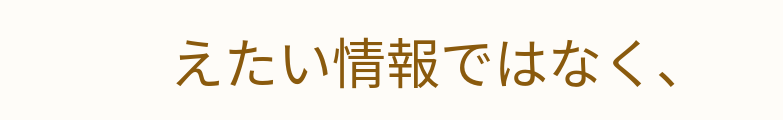えたい情報ではなく、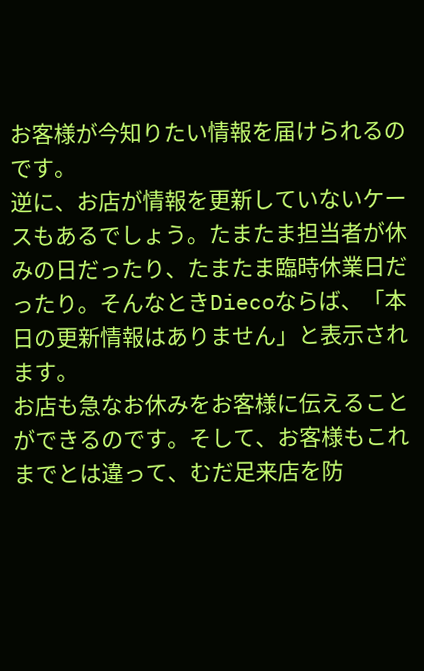お客様が今知りたい情報を届けられるのです。
逆に、お店が情報を更新していないケースもあるでしょう。たまたま担当者が休みの日だったり、たまたま臨時休業日だったり。そんなときDiecoならば、「本日の更新情報はありません」と表示されます。
お店も急なお休みをお客様に伝えることができるのです。そして、お客様もこれまでとは違って、むだ足来店を防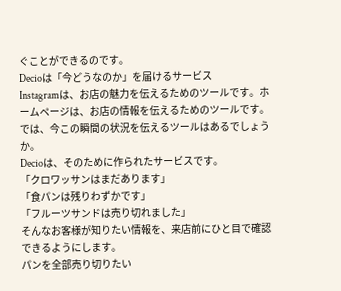ぐことができるのです。
Decioは「今どうなのか」を届けるサービス
Instagramは、お店の魅力を伝えるためのツールです。ホームページは、お店の情報を伝えるためのツールです。
では、今この瞬間の状況を伝えるツールはあるでしょうか。
Decioは、そのために作られたサービスです。
「クロワッサンはまだあります」
「食パンは残りわずかです」
「フルーツサンドは売り切れました」
そんなお客様が知りたい情報を、来店前にひと目で確認できるようにします。
パンを全部売り切りたい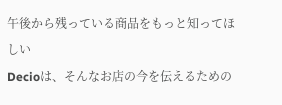午後から残っている商品をもっと知ってほしい
Decioは、そんなお店の今を伝えるための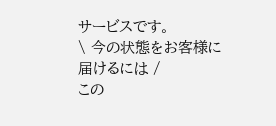サービスです。
\ 今の状態をお客様に届けるには /
この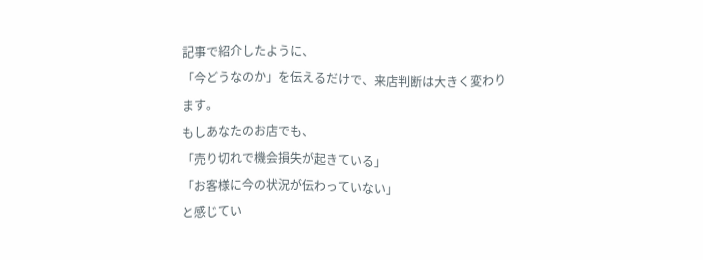記事で紹介したように、
「今どうなのか」を伝えるだけで、来店判断は大きく変わります。
もしあなたのお店でも、
「売り切れで機会損失が起きている」
「お客様に今の状況が伝わっていない」
と感じてい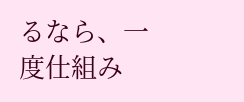るなら、一度仕組み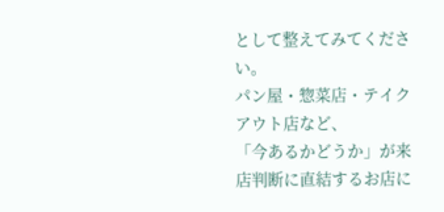として整えてみてください。
パン屋・惣菜店・テイクアウト店など、
「今あるかどうか」が来店判断に直結するお店に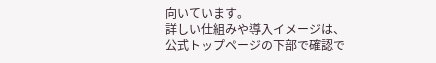向いています。
詳しい仕組みや導入イメージは、公式トップページの下部で確認で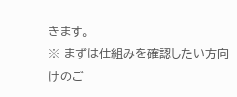きます。
※ まずは仕組みを確認したい方向けのご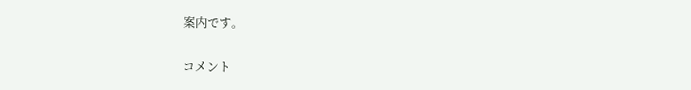案内です。

コメント